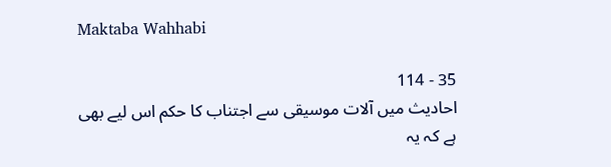Maktaba Wahhabi

35 - 114
احادیث میں آلات موسیقی سے اجتناب کا حکم اس لیے بھی ہے کہ یہ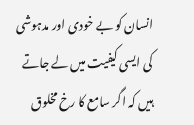انسان کو بے خودی اور مدہوشی کی ایسی کیفیت میں لے جاتے ہیں کہ اگر سامع کا رخ مخلوق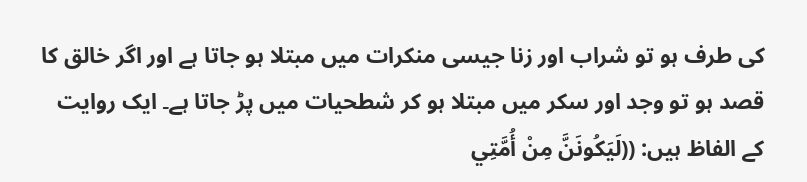کی طرف ہو تو شراب اور زنا جیسی منکرات میں مبتلا ہو جاتا ہے اور اگر خالق کا قصد ہو تو وجد اور سکر میں مبتلا ہو کر شطحیات میں پڑ جاتا ہے۔ ایک روایت کے الفاظ ہیں: ((لَيَكُونَنَّ مِنْ أُمَّتِي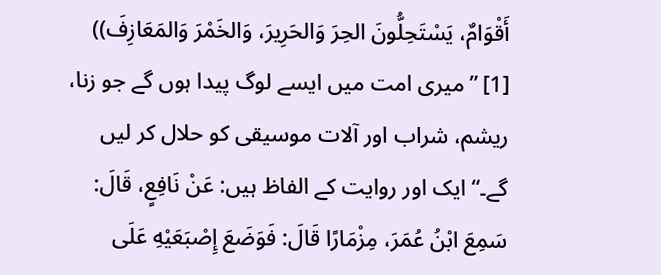أَقْوَامٌ، يَسْتَحِلُّونَ الحِرَ وَالحَرِيرَ، وَالخَمْرَ وَالمَعَازِفَ)) [1] ”میری امت میں ایسے لوگ پیدا ہوں گے جو زنا، ریشم، شراب اور آلات موسیقی کو حلال کر لیں گے۔“ ایک اور روایت کے الفاظ ہیں: عَنْ نَافِعٍ، قَالَ: سَمِعَ ابْنُ عُمَرَ، مِزْمَارًا قَالَ: فَوَضَعَ إِصْبَعَيْهِ عَلَى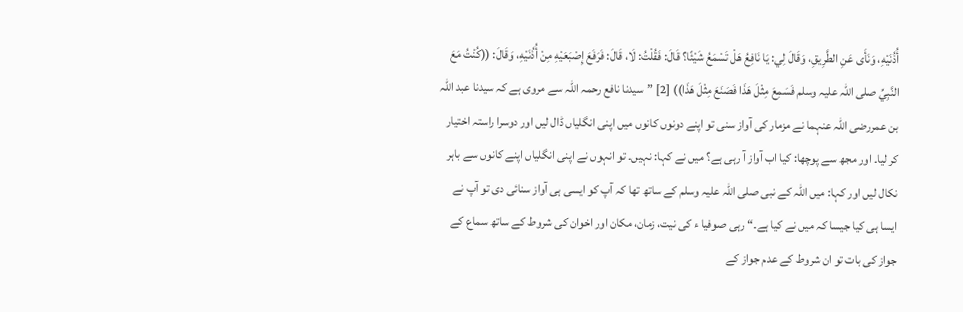أُذُنَيْهِ، وَنَأَى عَنِ الطَّرِيقِ، وَقَالَ لِي: يَا نَافِعُ هَلْ تَسْمَعُ شَيْئًا؟ قَالَ: فَقُلْتُ: لَا، قَالَ: فَرَفَعَ إِصْبَعَيْهِ مِنْ أُذُنَيْهِ، وَقَالَ: ((كُنْتُ مَعَ النَّبِيِّ صلی اللّٰہ علیہ وسلم فَسَمِعَ مِثْلَ هَذَا فَصَنَعَ مِثْلَ هَذَا)) [2] ”سیدنا نافع رحمہ اللہ سے مروی ہے کہ سیدنا عبد اللہ بن عمررضی اللہ عنہما نے مزمار کی آواز سنی تو اپنے دونوں کانوں میں اپنی انگلیاں ڈال لیں اور دوسرا راستہ اختیار کر لیا۔ اور مجھ سے پوچھا: کیا اب آواز آ رہی ہے؟ میں نے کہا: نہیں۔ تو انہوں نے اپنی انگلیاں اپنے کانوں سے باہر نکال لیں اور کہا: میں اللہ کے نبی صلی اللہ علیہ وسلم کے ساتھ تھا کہ آپ کو ایسی ہی آواز سنائی دی تو آپ نے ایسا ہی کیا جیسا کہ میں نے کیا ہے۔“ رہی صوفیا ء کی نیت، زمان، مکان اور اخوان کی شروط کے ساتھ سماع کے جواز کی بات تو ان شروط کے عدم جواز کے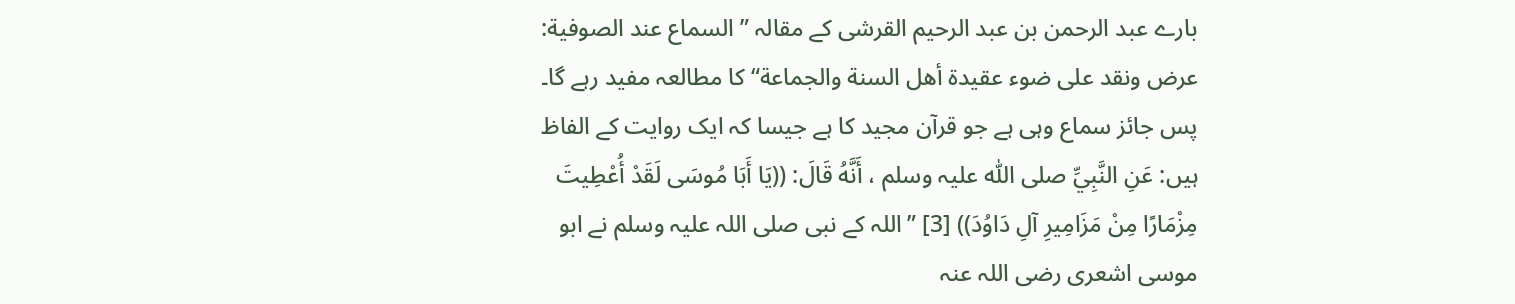بارے عبد الرحمن بن عبد الرحیم القرشی کے مقالہ ”السماع عند الصوفية: عرض ونقد على ضوء عقيدة أهل السنة والجماعة“ کا مطالعہ مفید رہے گا۔ پس جائز سماع وہی ہے جو قرآن مجید کا ہے جیسا کہ ایک روایت کے الفاظ ہیں: عَنِ النَّبِيِّ صلی اللّٰہ علیہ وسلم ، أَنَّهُ قَالَ: ((يَا أَبَا مُوسَى لَقَدْ أُعْطِيتَ مِزْمَارًا مِنْ مَزَامِيرِ آلِ دَاوُدَ)) [3] ”اللہ کے نبی صلی اللہ علیہ وسلم نے ابو موسی اشعری رضی اللہ عنہ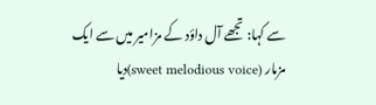سے کہا: تجھے آل داؤد کے مزامیر میں سے ایک مزمار (sweet melodious voice)دیا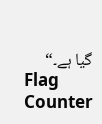گیا ہے۔“
Flag Counter